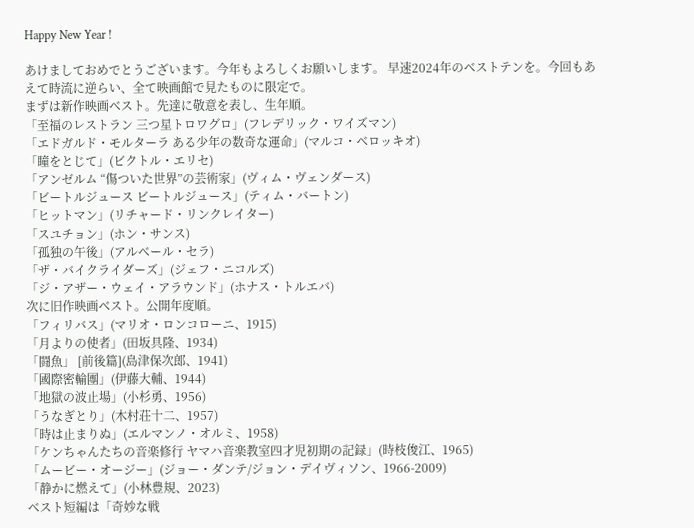Happy New Year !

あけましておめでとうございます。今年もよろしくお願いします。 早速2024年のベストテンを。今回もあえて時流に逆らい、全て映画館で見たものに限定で。
まずは新作映画ベスト。先達に敬意を表し、生年順。
「至福のレストラン 三つ星トロワグロ」(フレデリック・ワイズマン)
「エドガルド・モルターラ ある少年の数奇な運命」(マルコ・ベロッキオ)
「瞳をとじて」(ビクトル・エリセ)
「アンゼルム “傷ついた世界”の芸術家」(ヴィム・ヴェンダース)
「ビートルジュース ビートルジュース」(ティム・バートン)
「ヒットマン」(リチャード・リンクレイター)
「スユチョン」(ホン・サンス)
「孤独の午後」(アルベール・セラ)
「ザ・バイクライダーズ」(ジェフ・ニコルズ)
「ジ・アザー・ウェイ・アラウンド」(ホナス・トルエバ)
次に旧作映画ベスト。公開年度順。
「フィリバス」(マリオ・ロンコローニ、1915)
「月よりの使者」(田坂具隆、1934)
「闘魚」 [前後篇](島津保次郎、1941)
「國際密輸團」(伊藤大輔、1944)
「地獄の波止場」(小杉勇、1956)
「うなぎとり」(木村荘十二、1957)
「時は止まりぬ」(エルマンノ・オルミ、1958)
「ケンちゃんたちの音楽修行 ヤマハ音楽教室四才児初期の記録」(時枝俊江、1965)
「ムービー・オージー」(ジョー・ダンテ/ジョン・デイヴィソン、1966-2009)
「静かに燃えて」(小林豊規、2023)
ベスト短編は「奇妙な戦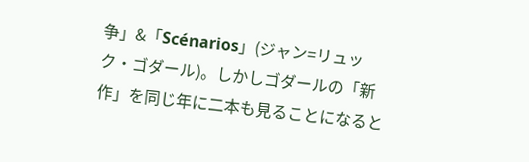争」&「Scénarios」(ジャン=リュック・ゴダール)。しかしゴダールの「新作」を同じ年に二本も見ることになると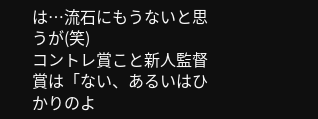は…流石にもうないと思うが(笑)
コントレ賞こと新人監督賞は「ない、あるいはひかりのよ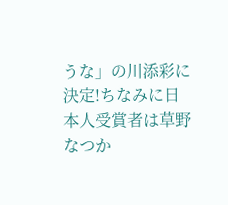うな」の川添彩に決定!ちなみに日本人受賞者は草野なつか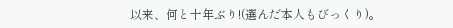以来、何と十年ぶり!(選んだ本人もびっくり)。